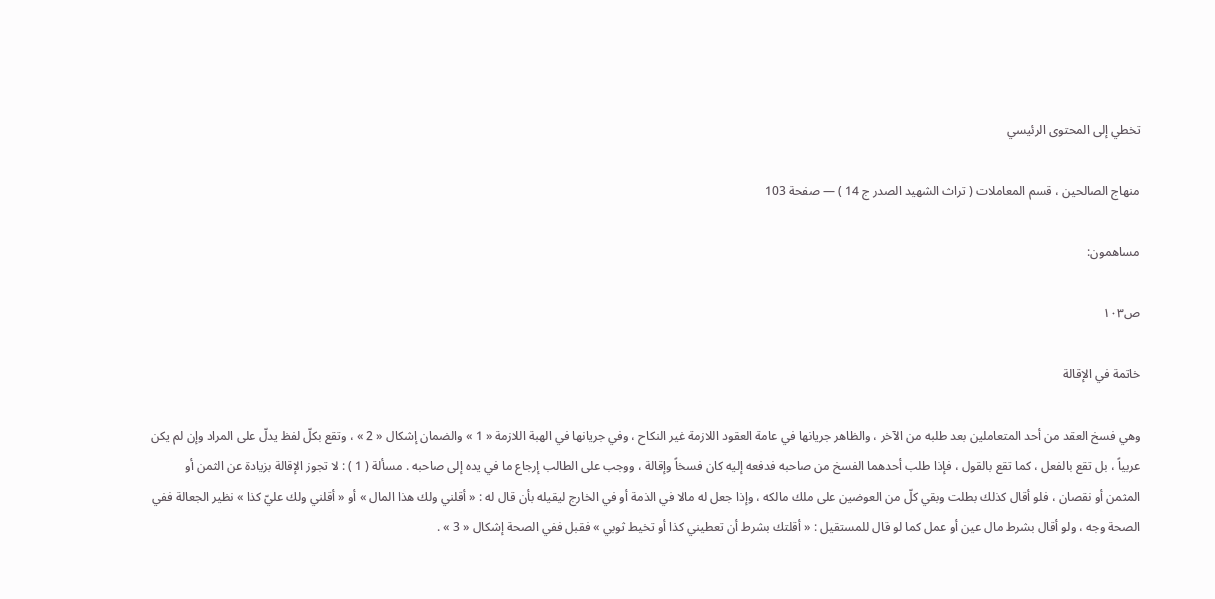تخطي إلى المحتوى الرئيسي

منهاج الصالحين ، قسم المعاملات ( تراث الشهيد الصدر ج 14 ) — صفحة 103

مساهمون:

ص١٠٣

خاتمة في الإقالة

وهي فسخ العقد من أحد المتعاملين بعد طلبه من الآخر ، والظاهر جريانها في عامة العقود اللازمة غير النكاح ، وفي جريانها في الهبة اللازمة « 1 » والضمان إشكال « 2 » ، وتقع بكلّ لفظ يدلّ على المراد وإن لم يكن عربياً ، بل تقع بالفعل ، كما تقع بالقول ، فإذا طلب أحدهما الفسخ من صاحبه فدفعه إليه كان فسخاً وإقالة ، ووجب على الطالب إرجاع ما في يده إلى صاحبه . مسألة ( 1 ) : لا تجوز الإقالة بزيادة عن الثمن أو المثمن أو نقصان ، فلو أقال كذلك بطلت وبقي كلّ من العوضين على ملك مالكه ، وإذا جعل له مالا في الذمة أو في الخارج ليقيله بأن قال له : « أقلني ولك هذا المال » أو « أقلني ولك عليّ كذا » نظير الجعالة ففي الصحة وجه ، ولو أقال بشرط مال عين أو عمل كما لو قال للمستقيل : « أقلتك بشرط أن تعطيني كذا أو تخيط ثوبي » فقبل ففي الصحة إشكال « 3 » .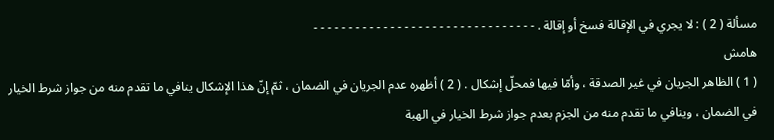مسألة ( 2 ) : لا يجري في الإقالة فسخ أو إقالة . - - - - - - - - - - - - - - - - - - - - - - - - - - - - - - - -
هامش
( 1 ) الظاهر الجريان في غير الصدقة ، وأمّا فيها فمحلّ إشكال . ( 2 ) أظهره عدم الجريان في الضمان ، ثمّ إنّ هذا الإشكال ينافي ما تقدم منه من جواز شرط الخيار في الضمان ، وينافي ما تقدم منه من الجزم بعدم جواز شرط الخيار في الهبة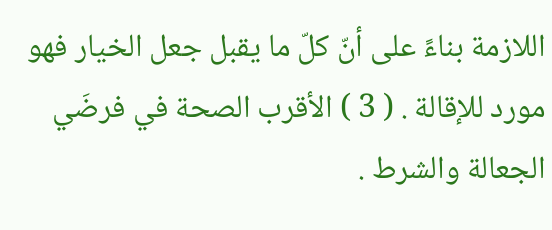اللازمة بناءً على أنّ كلّ ما يقبل جعل الخيار فهو مورد للإقالة . ( 3 ) الأقرب الصحة في فرضَي الجعالة والشرط .